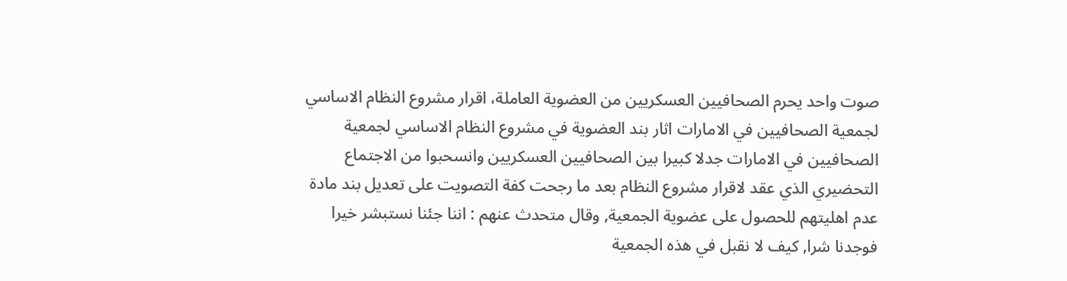صوت واحد يحرم الصحافيين العسكريين من العضوية العاملة، اقرار مشروع النظام الاساسي لجمعية الصحافيين في الامارات اثار بند العضوية في مشروع النظام الاساسي لجمعية الصحافيين في الامارات جدلا كبيرا بين الصحافيين العسكريين وانسحبوا من الاجتماع التحضيري الذي عقد لاقرار مشروع النظام بعد ما رجحت كفة التصويت على تعديل بند مادة عدم اهليتهم للحصول على عضوية الجمعية, وقال متحدث عنهم : اننا جئنا نستبشر خيرا فوجدنا شرا, كيف لا نقبل في هذه الجمعية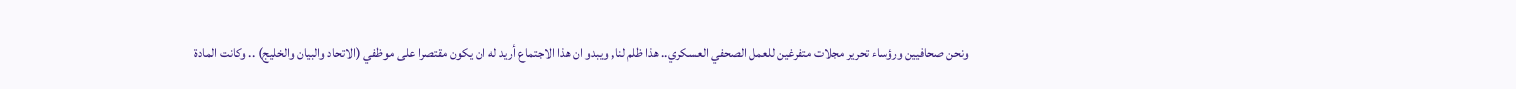ونحن صحافيين ورؤساء تحرير مجلات متفرغين للعمل الصحفي العسكري.. هذا ظلم لنا, ويبدو ان هذا الاجتماع أريد له ان يكون مقتصرا على موظفي (الاتحاد والبيان والخليج) .. وكانت المادة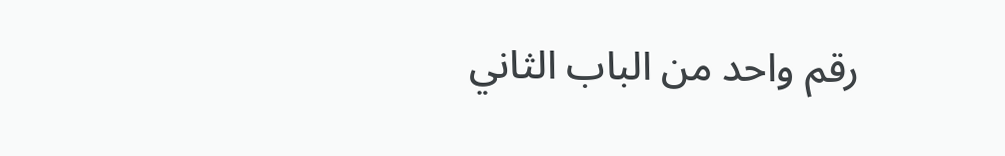رقم واحد من الباب الثاني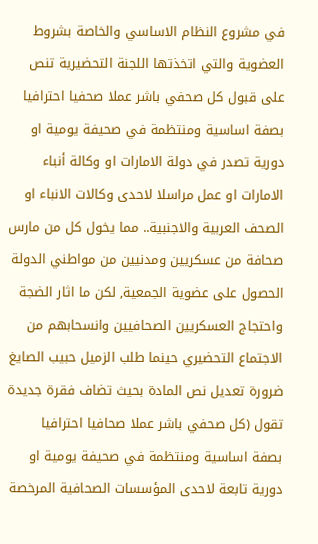في مشروع النظام الاساسي والخاصة بشروط العضوية والتي اتخذتها اللجنة التحضيرية تنص على قبول كل صحفي باشر عملا صحفيا احترافيا بصفة اساسية ومنتظمة في صحيفة يومية او دورية تصدر في دولة الامارات او وكالة أنباء الامارات او عمل مراسلا لاحدى وكالات الانباء او الصحف العربية والاجنبية.. مما يخول كل من مارس صحافة من عسكريين ومدنيين من مواطني الدولة الحصول على عضوية الجمعية, لكن ما اثار الضجة واحتجاج العسكريين الصحافيين وانسحابهم من الاجتماع التحضيري حينما طلب الزميل حبيب الصايغ ضرورة تعديل نص المادة بحيث تضاف فقرة جديدة تقول (كل صحفي باشر عملا صحافيا احترافيا بصفة اساسية ومنتظمة في صحيفة يومية او دورية تابعة لاحدى المؤسسات الصحافية المرخصة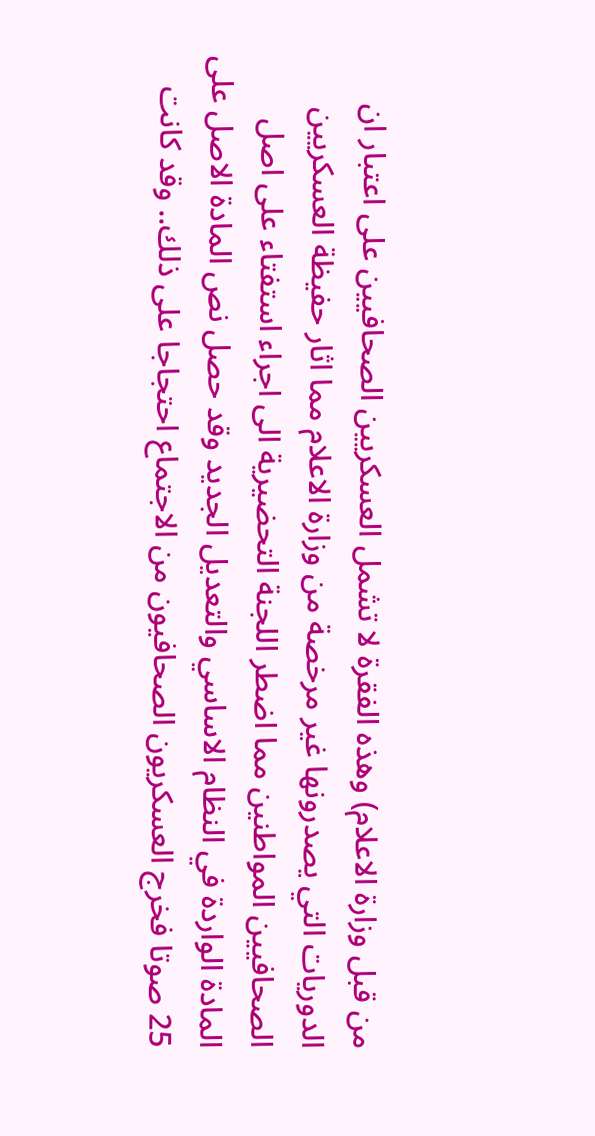من قبل وزارة الاعلام) وهذه الفقرة لا تشمل العسكريين الصحافيين على اعتبار ان الدوريات التي يصدرونها غير مرخصة من وزارة الاعلام مما اثار حفيظة العسكريين الصحافيين المواطنين مما اضطر اللجنة التحضيرية الى اجراء استفتاء على اصل المادة الواردة في النظام الاساسي والتعديل الجديد وقد حصل نص المادة الاصل على 25 صوتا فخرج العسكريون الصحافيون من الاجتماع احتجاجا على ذلك.. وقد كانت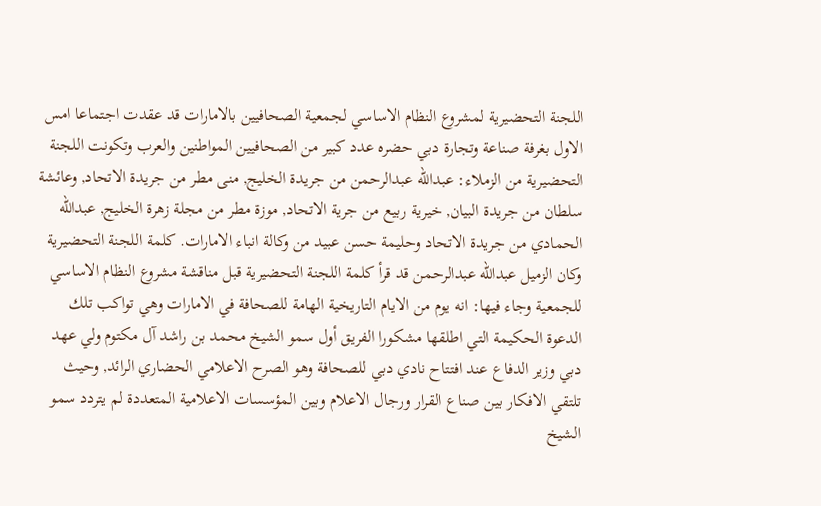اللجنة التحضيرية لمشروع النظام الاساسي لجمعية الصحافيين بالامارات قد عقدت اجتماعا امس الاول بغرفة صناعة وتجارة دبي حضره عدد كبير من الصحافيين المواطنين والعرب وتكونت اللجنة التحضيرية من الزملاء: عبدالله عبدالرحمن من جريدة الخليج, منى مطر من جريدة الاتحاد, وعائشة سلطان من جريدة البيان, خيرية ربيع من جرية الاتحاد, موزة مطر من مجلة زهرة الخليج, عبدالله الحمادي من جريدة الاتحاد وحليمة حسن عبيد من وكالة انباء الامارات. كلمة اللجنة التحضيرية وكان الزميل عبدالله عبدالرحمن قد قرأ كلمة اللجنة التحضيرية قبل مناقشة مشروع النظام الاساسي للجمعية وجاء فيها: انه يوم من الايام التاريخية الهامة للصحافة في الامارات وهي تواكب تلك الدعوة الحكيمة التي اطلقها مشكورا الفريق أول سمو الشيخ محمد بن راشد آل مكتوم ولي عهد دبي وزير الدفاع عند افتتاح نادي دبي للصحافة وهو الصرح الاعلامي الحضاري الرائد, وحيث تلتقي الافكار بين صناع القرار ورجال الاعلام وبين المؤسسات الاعلامية المتعددة لم يتردد سمو الشيخ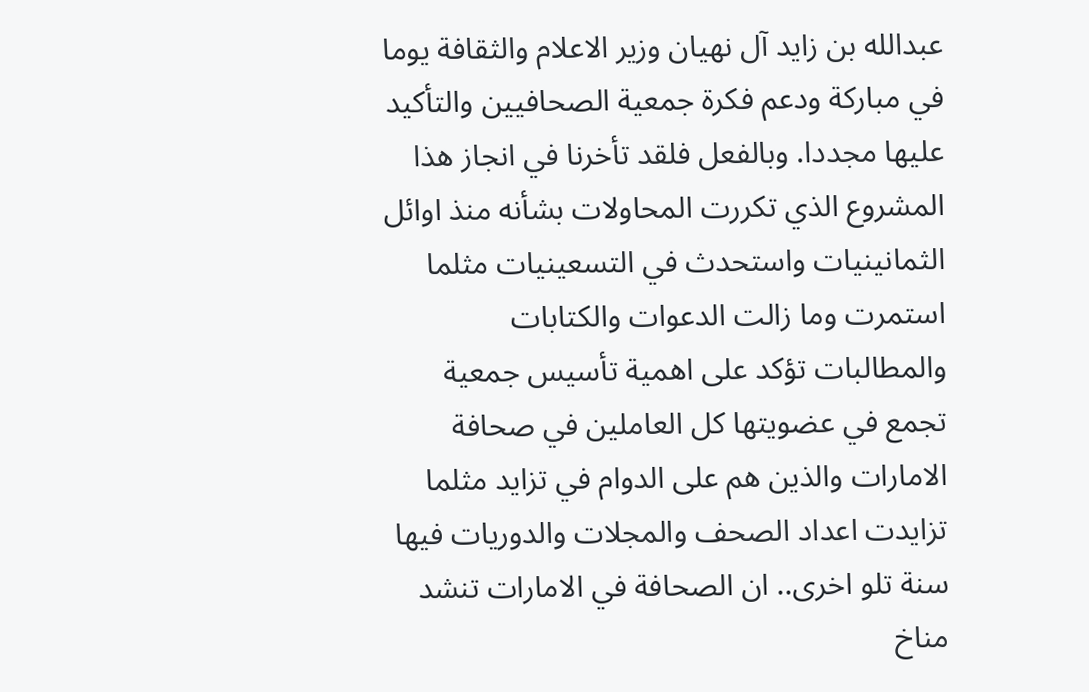عبدالله بن زايد آل نهيان وزير الاعلام والثقافة يوما في مباركة ودعم فكرة جمعية الصحافيين والتأكيد عليها مجددا. وبالفعل فلقد تأخرنا في انجاز هذا المشروع الذي تكررت المحاولات بشأنه منذ اوائل الثمانينيات واستحدث في التسعينيات مثلما استمرت وما زالت الدعوات والكتابات والمطالبات تؤكد على اهمية تأسيس جمعية تجمع في عضويتها كل العاملين في صحافة الامارات والذين هم على الدوام في تزايد مثلما تزايدت اعداد الصحف والمجلات والدوريات فيها سنة تلو اخرى.. ان الصحافة في الامارات تنشد مناخ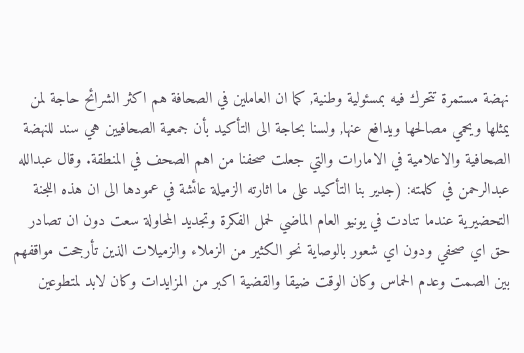نهضة مستمرة تتحرك فيه بمسئولية وطنية, كما ان العاملين في الصحافة هم اكثر الشرائح حاجة لمن يمثلها ويحمي مصالحها ويدافع عنها, ولسنا بحاجة الى التأكيد بأن جمعية الصحافيين هي سند للنهضة الصحافية والاعلامية في الامارات والتي جعلت صحفنا من اهم الصحف في المنطقة. وقال عبدالله عبدالرحمن في كلمته: (جدير بنا التأكيد على ما اثارته الزميلة عائشة في عمودها الى ان هذه اللجنة التحضيرية عندما تنادت في يونيو العام الماضي لحمل الفكرة وتجديد المحاولة سعت دون ان تصادر حق اي صحفي ودون اي شعور بالوصاية نحو الكثير من الزملاء والزميلات الذين تأرجحت مواقفهم بين الصمت وعدم الحماس وكان الوقت ضيقا والقضية اكبر من المزايدات وكان لابد لمتطوعين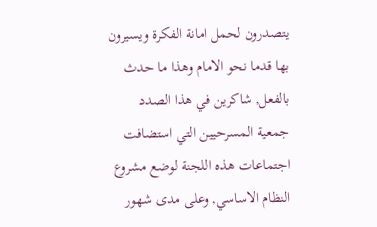يتصدرون لحمل امانة الفكرة ويسيرون بها قدما نحو الامام وهذا ما حدث بالفعل, شاكرين في هذا الصدد جمعية المسرحيين التي استضافت اجتماعات هذه اللجنة لوضع مشروع النظام الاساسي, وعلى مدى شهور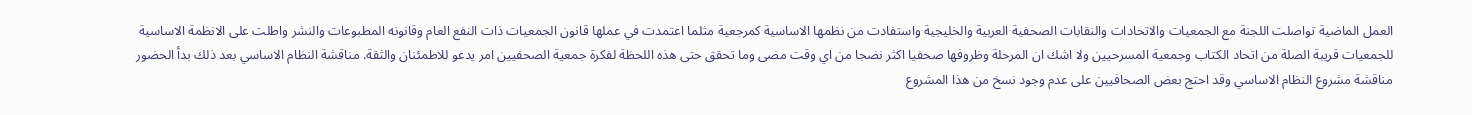العمل الماضية تواصلت اللجنة مع الجمعيات والاتحادات والنقابات الصحفية العربية والخليجية واستفادت من نظمها الاساسية كمرجعية مثلما اعتمدت في عملها قانون الجمعيات ذات النفع العام وقانونه المطبوعات والنشر واطلت على الانظمة الاساسية للجمعيات قريبة الصلة من اتحاد الكتاب وجمعية المسرحيين ولا اشك ان المرحلة وظروفها صحفيا اكثر نضجا من اي وقت مضى وما تحقق حتى هذه اللحظة لفكرة جمعية الصحفيين امر يدعو للاطمئنان والثقة. مناقشة النظام الاساسي بعد ذلك بدأ الحضور مناقشة مشروع النظام الاساسي وقد احتج بعض الصحافيين على عدم وجود نسخ من هذا المشروع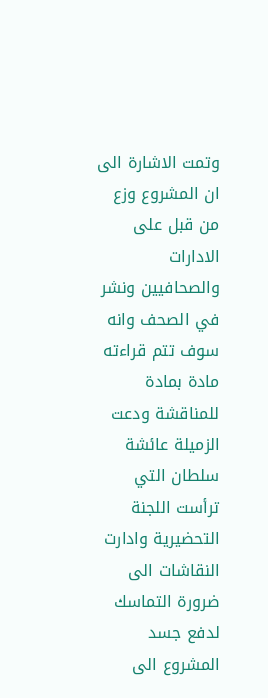وتمت الاشارة الى ان المشروع وزع من قبل على الادارات والصحافيين ونشر في الصحف وانه سوف تتم قراءته مادة بمادة للمناقشة ودعت الزميلة عائشة سلطان التي ترأست اللجنة التحضيرية وادارت النقاشات الى ضرورة التماسك لدفع جسد المشروع الى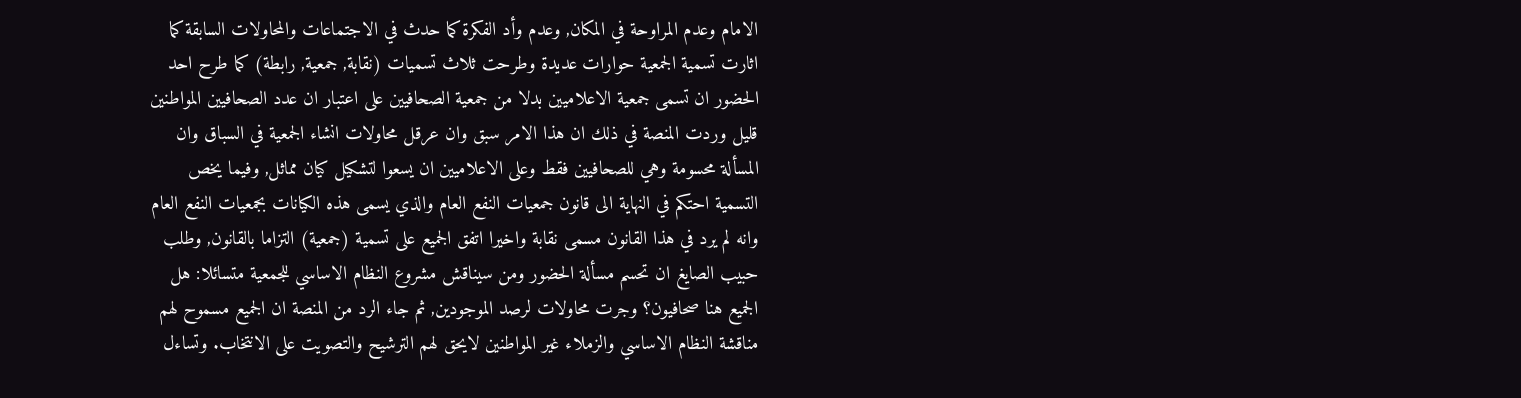الامام وعدم المراوحة في المكان, وعدم وأد الفكرة كما حدث في الاجتماعات والمحاولات السابقة كما اثارت تسمية الجمعية حوارات عديدة وطرحت ثلاث تسميات (نقابة, جمعية, رابطة) كما طرح احد الحضور ان تسمى جمعية الاعلاميين بدلا من جمعية الصحافيين على اعتبار ان عدد الصحافيين المواطنين قليل وردت المنصة في ذلك ان هذا الامر سبق وان عرقل محاولات انشاء الجمعية في السباق وان المسألة محسومة وهي للصحافيين فقط وعلى الاعلاميين ان يسعوا لتشكيل كيان مماثل, وفيما يخص التسمية احتكم في النهاية الى قانون جمعيات النفع العام والذي يسمى هذه الكيانات بجمعيات النفع العام وانه لم يرد في هذا القانون مسمى نقابة واخيرا اتفق الجميع على تسمية (جمعية) التزاما بالقانون, وطلب حبيب الصايغ ان تحسم مسألة الحضور ومن سيناقش مشروع النظام الاساسي للجمعية متسائلا: هل الجميع هنا صحافيون؟ وجرت محاولات لرصد الموجودين, ثم جاء الرد من المنصة ان الجميع مسموح لهم مناقشة النظام الاساسي والزملاء غير المواطنين لايحق لهم الترشيح والتصويت على الانتخاب. وتساءل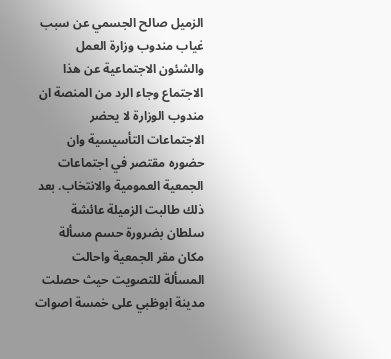الزميل صالح الجسمي عن سبب غياب مندوب وزارة العمل والشئون الاجتماعية عن هذا الاجتماع وجاء الرد من المنصة ان مندوب الوزارة لا يحضر الاجتماعات التأسيسية وان حضوره مقتصر في اجتماعات الجمعية العمومية والانتخاب. بعد ذلك طالبت الزميلة عائشة سلطان بضرورة حسم مسألة مكان مقر الجمعية واحالت المسألة للتصويت حيث حصلت مدينة ابوظبي على خمسة اصوات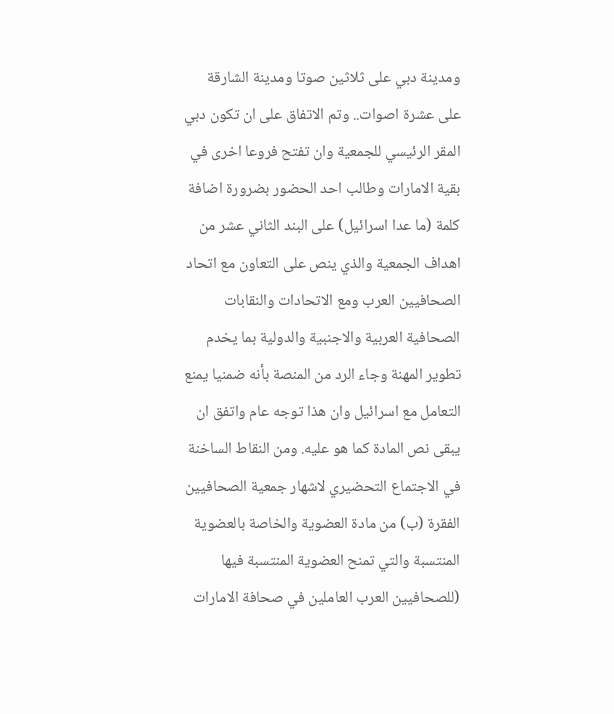ومدينة دبي على ثلاثين صوتا ومدينة الشارقة على عشرة اصوات.. وتم الاتفاق على ان تكون دبي المقر الرئيسي للجمعية وان تفتح فروعا اخرى في بقية الامارات وطالب احد الحضور بضرورة اضافة كلمة (ما عدا اسرائيل) على البند الثاني عشر من اهداف الجمعية والذي ينص على التعاون مع اتحاد الصحافيين العرب ومع الاتحادات والنقابات الصحافية العربية والاجنبية والدولية بما يخدم تطوير المهنة وجاء الرد من المنصة بأنه ضمنيا يمنع التعامل مع اسرائيل وان هذا توجه عام واتفق ان يبقى نص المادة كما هو عليه. ومن النقاط الساخنة في الاجتماع التحضيري لاشهار جمعية الصحافيين الفقرة (ب) من مادة العضوية والخاصة بالعضوية المنتسبة والتي تمنح العضوية المنتسبة فيها (للصحافيين العرب العاملين في صحافة الامارات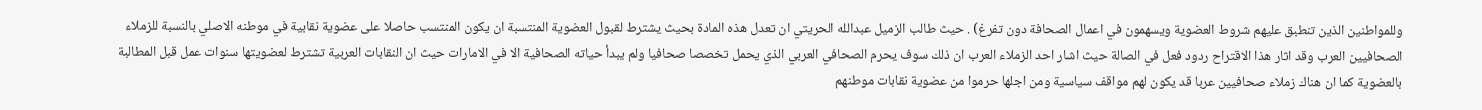وللمواطنين الذين تنطبق عليهم شروط العضوية ويسهمون في اعمال الصحافة دون تفرغ) . حيث طالب الزميل عبدالله الحريتي ان تعدل هذه المادة بحيث يشترط لقبول العضوية المنتسبة ان يكون المنتسب حاصلا على عضوية نقابية في موطنه الاصلي بالنسبة للزملاء الصحافيين العرب وقد اثار هذا الاقتراح ردود فعل في الصالة حيث اشار احد الزملاء العرب ان ذلك سوف يحرم الصحافي العربي الذي يحمل تخصصا صحافيا ولم يبدأ حياته الصحافية الا في الامارات حيث ان النقابات العربية تشترط لعضويتها سنوات عمل قبل المطالبة بالعضوية كما ان هناك زملاء صحافيين عربا قد يكون لهم مواقف سياسية ومن اجلها حرموا من عضوية نقابات موطنهم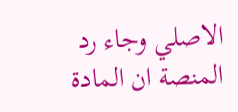الاصلي وجاء رد المنصة ان المادة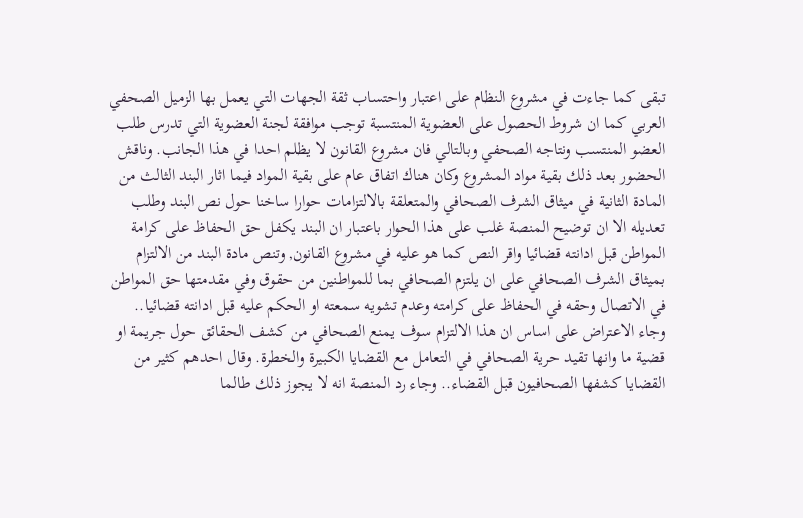تبقى كما جاءت في مشروع النظام على اعتبار واحتساب ثقة الجهات التي يعمل بها الزميل الصحفي العربي كما ان شروط الحصول على العضوية المنتسبة توجب موافقة لجنة العضوية التي تدرس طلب العضو المنتسب ونتاجه الصحفي وبالتالي فان مشروع القانون لا يظلم احدا في هذا الجانب. وناقش الحضور بعد ذلك بقية مواد المشروع وكان هناك اتفاق عام على بقية المواد فيما اثار البند الثالث من المادة الثانية في ميثاق الشرف الصحافي والمتعلقة بالالتزامات حوارا ساخنا حول نص البند وطلب تعديله الا ان توضيح المنصة غلب على هذا الحوار باعتبار ان البند يكفل حق الحفاظ على كرامة المواطن قبل ادانته قضائيا واقر النص كما هو عليه في مشروع القانون, وتنص مادة البند من الالتزام بميثاق الشرف الصحافي على ان يلتزم الصحافي بما للمواطنين من حقوق وفي مقدمتها حق المواطن في الاتصال وحقه في الحفاظ على كرامته وعدم تشويه سمعته او الحكم عليه قبل ادانته قضائيا.. وجاء الاعتراض على اساس ان هذا الالتزام سوف يمنع الصحافي من كشف الحقائق حول جريمة او قضية ما وانها تقيد حرية الصحافي في التعامل مع القضايا الكبيرة والخطرة. وقال احدهم كثير من القضايا كشفها الصحافيون قبل القضاء.. وجاء رد المنصة انه لا يجوز ذلك طالما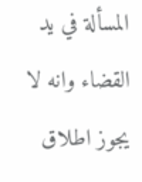المسألة في يد القضاء وانه لا يجوز اطلاق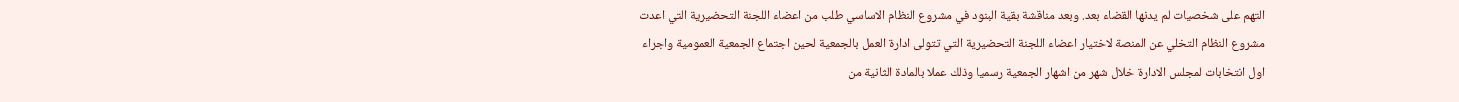التهم على شخصيات لم يدنها القضاء بعد. وبعد مناقشة بقية البنود في مشروع النظام الاساسي طلب من اعضاء اللجنة التحضيرية التي اعدت مشروع النظام التخلي عن المنصة لاختيار اعضاء اللجنة التحضيرية التي تتولى ادارة العمل بالجمعية لحين اجتماع الجمعية العمومية واجراء اول انتخابات لمجلس الادارة خلال شهر من اشهار الجمعية رسميا وذلك عملا بالمادة الثانية من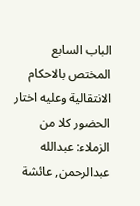الباب السابع المختص بالاحكام الانتقالية وعليه اختار الحضور كلا من الزملاء: عبدالله عبدالرحمن, عائشة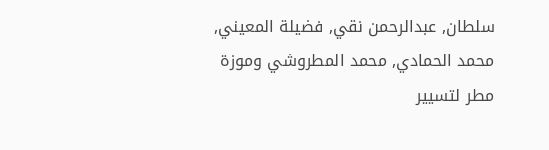سلطان, عبدالرحمن نقي, فضيلة المعيني, محمد الحمادي, محمد المطروشي وموزة مطر لتسيير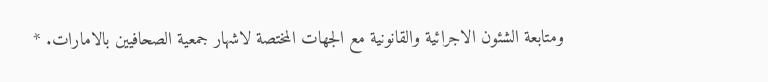ومتابعة الشئون الاجرائية والقانونية مع الجهات المختصة لاشهار جمعية الصحافيين بالامارات. *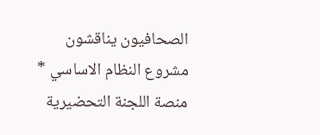الصحافيون يناقشون مشروع النظام الاساسي * منصة اللجنة التحضيرية